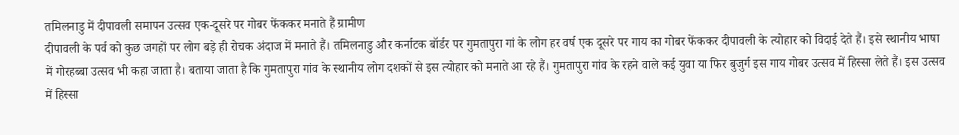तमिलनाडु में दीपावली समापन उत्सव एक-दूसरे पर गोबर फेंककर मनाते हैं ग्रामीण
दीपावली के पर्व को कुछ जगहों पर लोग बड़े ही रोचक अंदाज में मनाते हैं। तमिलनाडु और कर्नाटक बॉर्डर पर गुमतापुरा गां के लोग हर वर्ष एक दूसरे पर गाय का गोबर फेंककर दीपावली के त्योहार को विदाई देते हैं। इसे स्थानीय भाषा में गोरहब्बा उत्सव भी कहा जाता है। बताया जाता है कि गुमतापुरा गांव के स्थानीय लोग दशकों से इस त्योहार को मनाते आ रहे हैं। गुमतापुरा गांव के रहने वाले कई युवा या फिर बुजुर्ग इस गाय गोबर उत्सव में हिस्सा लेते हैं। इस उत्सव में हिस्सा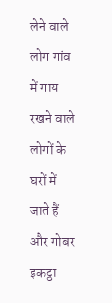लेने वाले लोग गांव में गाय रखने वाले लोगों के घरों में जाते हैं और गोबर इकट्ठा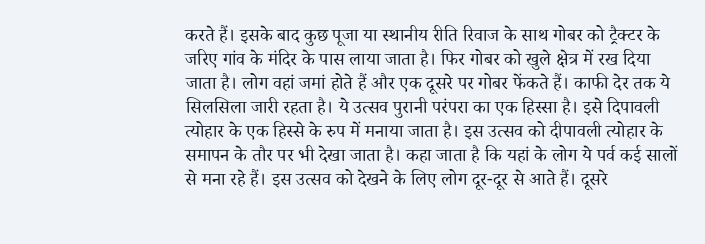करते हैं। इसके बाद कुछ पूजा या स्थानीय रीति रिवाज के साथ गोबर को ट्रैक्टर के जरिए गांव के मंदिर के पास लाया जाता है। फिर गोबर को खुले क्षेत्र में रख दिया जाता है। लोग वहां जमां होते हैं और एक दूसरे पर गोबर फेंकते हैं। काफी देर तक ये सिलसिला जारी रहता है। ये उत्सव पुरानी परंपरा का एक हिस्सा है। इसे दिपावली त्योहार के एक हिस्से के रुप में मनाया जाता है। इस उत्सव को दीपावली त्योहार के समापन के तौर पर भी देखा जाता है। कहा जाता है कि यहां के लोग ये पर्व कई सालों से मना रहे हैं। इस उत्सव को देखने के लिए लोग दूर-दूर से आते हैं। दूसरे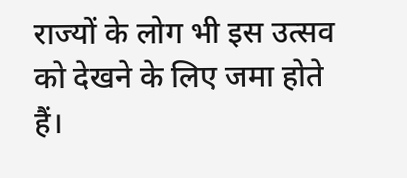राज्यों के लोग भी इस उत्सव को देखने के लिए जमा होते हैं।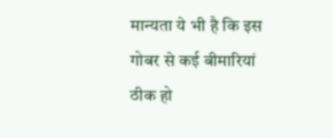मान्यता ये भी है कि इस गोबर से कई बीमारियां ठीक हो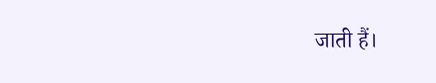जाती हैं।